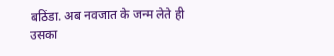बठिंडा. अब नवजात के जन्म लेते ही उसका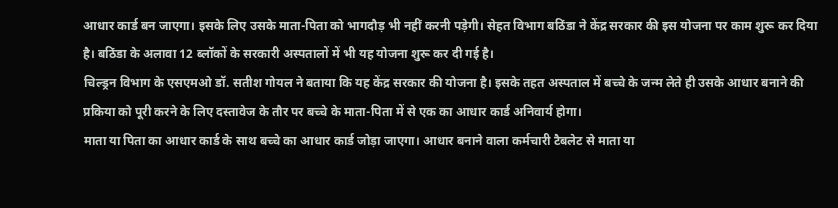आधार कार्ड बन जाएगा। इसके लिए उसके माता-पिता को भागदौड़ भी नहीं करनी पड़ेगी। सेहत विभाग बठिंडा ने केंद्र सरकार की इस योजना पर काम शुरू कर दिया है। बठिंडा के अलावा 12 ब्लॉकों के सरकारी अस्पतालों में भी यह योजना शुरू कर दी गई है।
चिल्ड्रन विभाग के एसएमओ डॉ. सतीश गोयल ने बताया कि यह केंद्र सरकार की योजना है। इसके तहत अस्पताल में बच्चे के जन्म लेते ही उसके आधार बनाने की प्रकिया को पूरी करने के लिए दस्तावेज के तौर पर बच्चे के माता-पिता में से एक का आधार कार्ड अनिवार्य होगा।
माता या पिता का आधार कार्ड के साथ बच्चे का आधार कार्ड जोड़ा जाएगा। आधार बनाने वाला कर्मचारी टैबलेट से माता या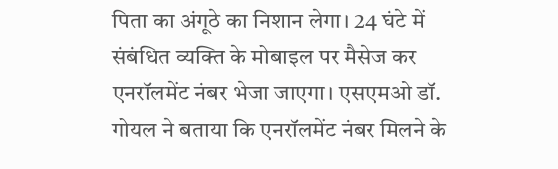पिता का अंगूठे का निशान लेगा। 24 घंटे में संबंधित व्यक्ति के मोबाइल पर मैसेज कर एनरॉलमेंट नंबर भेजा जाएगा। एसएमओ डॉ. गोयल ने बताया कि एनरॉलमेंट नंबर मिलने के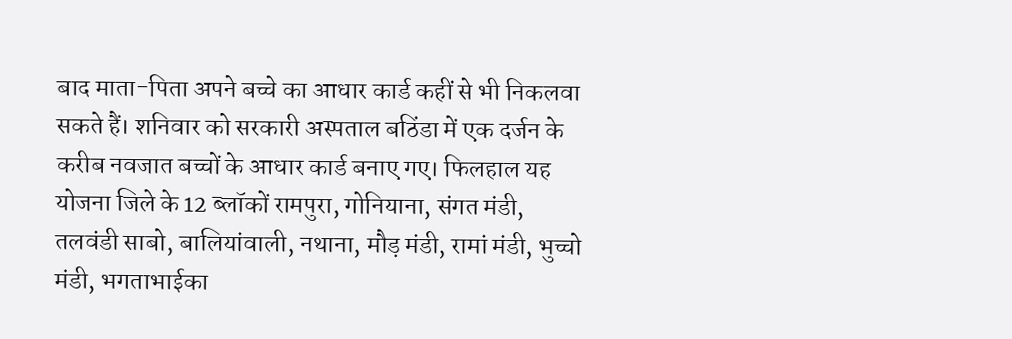बाद माता-पिता अपने बच्चे का आधार कार्ड कहीं से भी निकलवा सकते हैं। शनिवार को सरकारी अस्पताल बठिंडा में एक दर्जन के करीब नवजात बच्चों के आधार कार्ड बनाए गए। फिलहाल यह योजना जिले के 12 ब्लॉकों रामपुरा, गोनियाना, संगत मंडी, तलवंडी साबो, बालियांवाली, नथाना, मौड़ मंडी, रामां मंडी, भुच्चो मंडी, भगताभाईका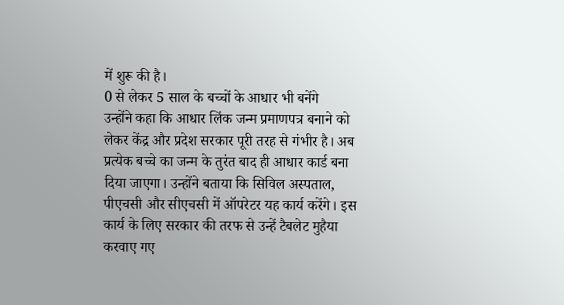में शुरू की है।
0 से लेकर 5 साल के बच्चों के आधार भी बनेंगे
उन्होंने कहा कि आधार लिंक जन्म प्रमाणपत्र बनाने को लेकर केंद्र और प्रदेश सरकार पूरी तरह से गंभीर है। अब प्रत्येक बच्चे का जन्म के तुरंत बाद ही आधार कार्ड बना दिया जाएगा। उन्होंने बताया कि सिविल अस्पताल, पीएचसी और सीएचसी में ऑपरेटर यह कार्य करेंगे। इस कार्य के लिए सरकार की तरफ से उन्हें टैबलेट मुहैया करवाए गए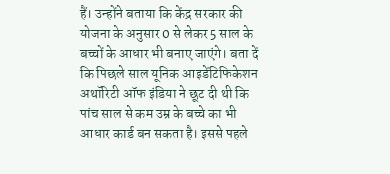हैं। उन्होंने बताया कि केंद्र सरकार की योजना के अनुसार 0 से लेकर 5 साल के बच्चों के आधार भी बनाए जाएंगे। बता दें कि पिछले साल यूनिक आइडेंटिफिकेशन अथॉरिटी ऑफ इंडिया ने छूट दी थी कि पांच साल से कम उम्र के बच्चे का भी आधार कार्ड बन सकता है। इससे पहले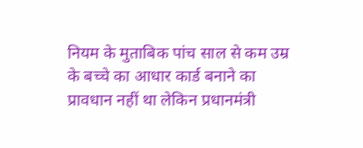नियम के मुताबिक पांच साल से कम उम्र के बच्चे का आधार कार्ड बनाने का प्रावधान नहीं था लेकिन प्रधानमंत्री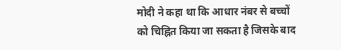मोदी ने कहा था कि आधार नंबर से बच्चों को चिह्नित किया जा सकता है जिसके बाद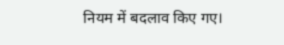नियम में बदलाव किए गए।